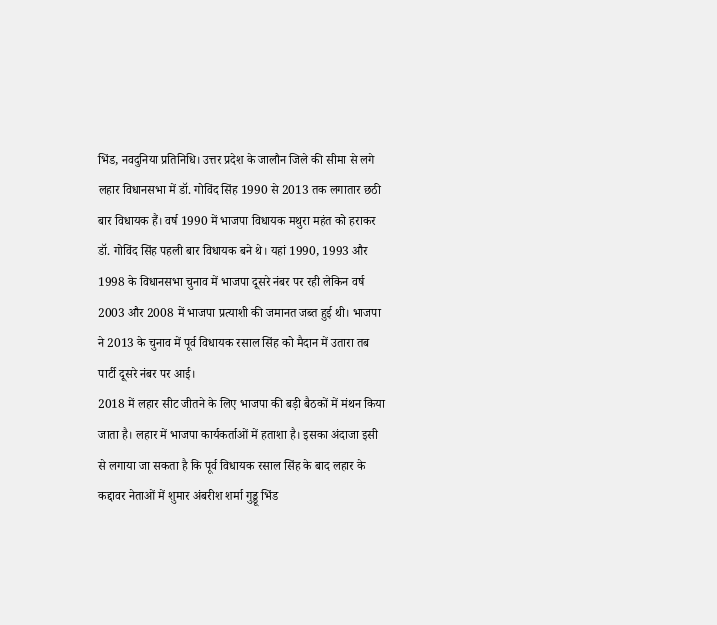भिंड, नवदुनिया प्रतिनिधि। उत्तर प्रदेश के जालौन जिले की सीमा से लगे लहार विधानसभा में डॉ. गोविंद सिंह 1990 से 2013 तक लगातार छठी बार विधायक हैं। वर्ष 1990 में भाजपा विधायक मथुरा महंत को हराकर डॉ. गोविंद सिंह पहली बार विधायक बने थे। यहां 1990, 1993 और 1998 के विधानसभा चुनाव में भाजपा दूसरे नंबर पर रही लेकिन वर्ष 2003 और 2008 में भाजपा प्रत्याशी की जमानत जब्त हुई थी। भाजपा ने 2013 के चुनाव में पूर्व विधायक रसाल सिंह को मैदान में उतारा तब
पार्टी दूसरे नंबर पर आई।
2018 में लहार सीट जीतने के लिए भाजपा की बड़ी बैठकों में मंथन किया जाता है। लहार में भाजपा कार्यकर्ताओं में हताशा है। इसका अंदाजा इसी से लगाया जा सकता है कि पूर्व विधायक रसाल सिंह के बाद लहार के कद्दावर नेताओं में शुमार अंबरीश शर्मा गुड्डू भिंड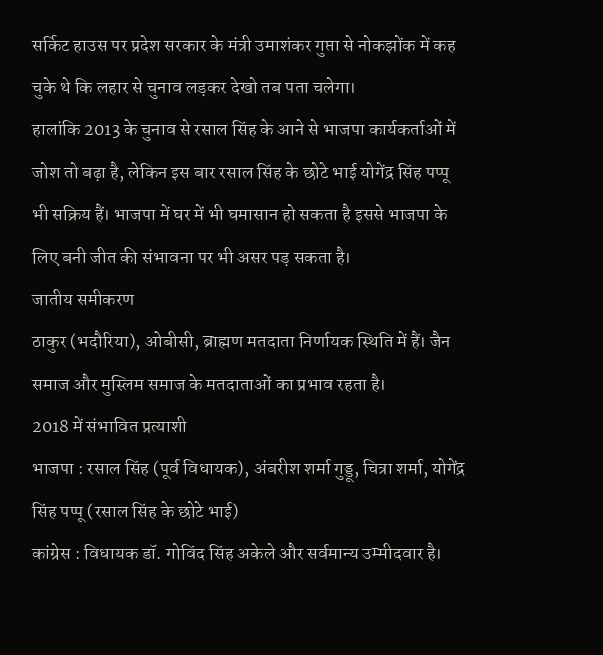सर्किट हाउस पर प्रदेश सरकार के मंत्री उमाशंकर गुप्ता से नोकझोंक में कह चुके थे कि लहार से चुनाव लड़कर देखो तब पता चलेगा।
हालांकि 2013 के चुनाव से रसाल सिंह के आने से भाजपा कार्यकर्ताओं में जोश तो बढ़ा है, लेकिन इस बार रसाल सिंह के छोटे भाई योगेंद्र सिंह पप्पू भी सक्रिय हैं। भाजपा में घर में भी घमासान हो सकता है इससे भाजपा के लिए बनी जीत की संभावना पर भी असर पड़ सकता है।
जातीय समीकरण
ठाकुर (भदौरिया), ओबीसी, ब्राह्मण मतदाता निर्णायक स्थिति में हैं। जैन समाज और मुस्लिम समाज के मतदाताओं का प्रभाव रहता है।
2018 में संभावित प्रत्याशी
भाजपा : रसाल सिंह (पूर्व विधायक), अंबरीश शर्मा गुड्डू, चित्रा शर्मा, योगेंद्र सिंह पप्पू (रसाल सिंह के छोटे भाई)
कांग्रेस : विधायक डॉ. गोविंद सिंह अकेले और सर्वमान्य उम्मीदवार है।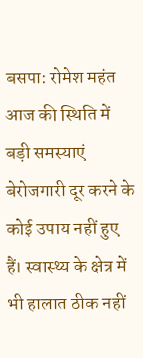बसपा: रोमेश महंत
आज की स्थिति में बड़ी समस्याएं
बेरोजगारी दूर करने के कोई उपाय नहीं हुए हैं। स्वास्थ्य के क्षेत्र में भी हालात ठीक नहीं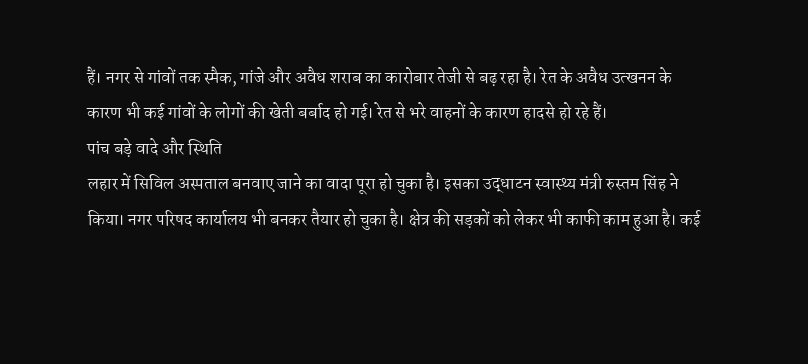हैं। नगर से गांवों तक स्मैक, गांजे और अवैध शराब का कारोबार तेजी से बढ़ रहा है। रेत के अवैध उत्खनन के कारण भी कई गांवों के लोगों की खेती बर्बाद हो गई। रेत से भरे वाहनों के कारण हादसे हो रहे हैं।
पांच बड़े वादे और स्थिति
लहार में सिविल अस्पताल बनवाए जाने का वादा पूरा हो चुका है। इसका उद्धाटन स्वास्थ्य मंत्री रुस्तम सिंह ने किया। नगर परिषद कार्यालय भी बनकर तैयार हो चुका है। क्षेत्र की सड़कों को लेकर भी काफी काम हुआ है। कई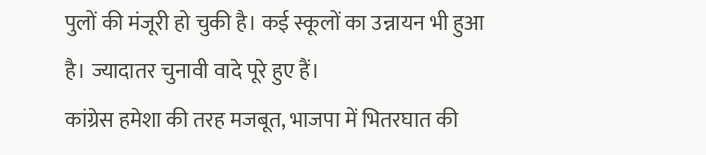पुलों की मंजूरी हो चुकी है। कई स्कूलों का उन्नायन भी हुआ है। ज्यादातर चुनावी वादे पूरे हुए हैं।
कांग्रेस हमेशा की तरह मजबूत, भाजपा में भितरघात की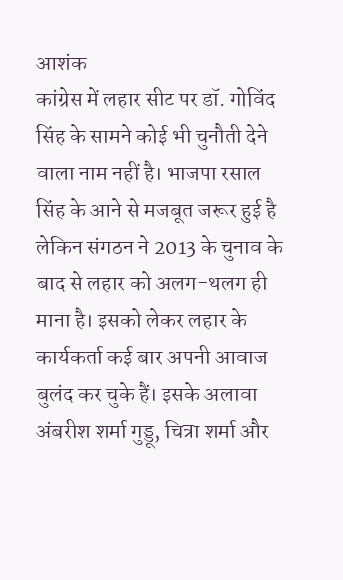आशंक
कांग्रेस में लहार सीट पर डॉ. गोविंद सिंह के सामने कोई भी चुनौती देने वाला नाम नहीं है। भाजपा रसाल सिंह के आने से मजबूत जरूर हुई है लेकिन संगठन ने 2013 के चुनाव के बाद से लहार को अलग-थलग ही माना है। इसको लेकर लहार के कार्यकर्ता कई बार अपनी आवाज बुलंद कर चुके हैं। इसके अलावा अंबरीश शर्मा गुड्डू, चित्रा शर्मा और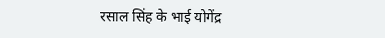रसाल सिंह के भाई योगेंद्र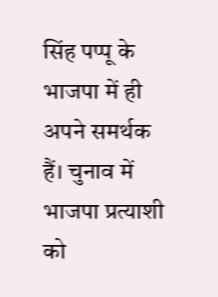सिंह पप्पू के भाजपा में ही अपने समर्थक हैं। चुनाव में भाजपा प्रत्याशी को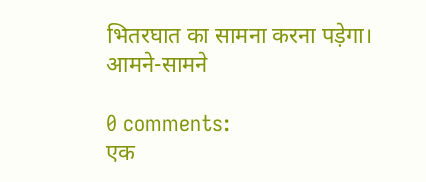भितरघात का सामना करना पड़ेगा।
आमने-सामने

0 comments:
एक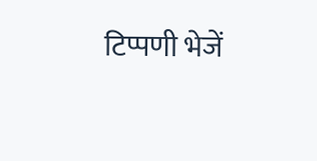टिप्पणी भेजें